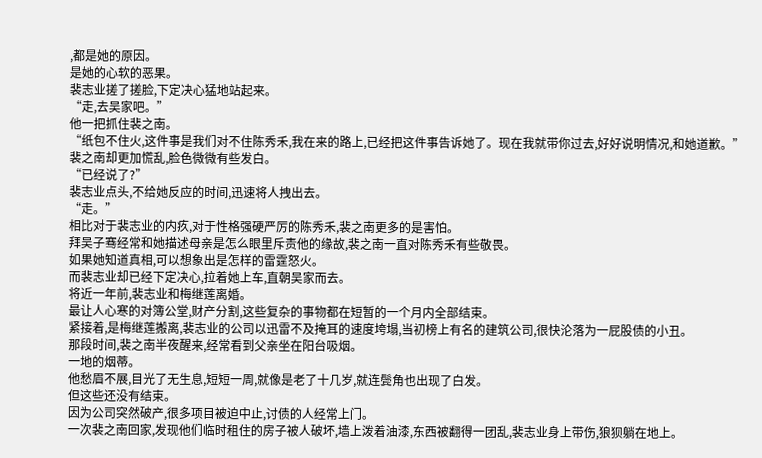,都是她的原因。
是她的心软的恶果。
裴志业搓了搓脸,下定决心猛地站起来。
“走,去吴家吧。”
他一把抓住裴之南。
“纸包不住火,这件事是我们对不住陈秀禾,我在来的路上,已经把这件事告诉她了。现在我就带你过去,好好说明情况,和她道歉。”
裴之南却更加慌乱,脸色微微有些发白。
“已经说了?”
裴志业点头,不给她反应的时间,迅速将人拽出去。
“走。”
相比对于裴志业的内疚,对于性格强硬严厉的陈秀禾,裴之南更多的是害怕。
拜吴子骞经常和她描述母亲是怎么眼里斥责他的缘故,裴之南一直对陈秀禾有些敬畏。
如果她知道真相,可以想象出是怎样的雷霆怒火。
而裴志业却已经下定决心,拉着她上车,直朝吴家而去。
将近一年前,裴志业和梅继莲离婚。
最让人心寒的对簿公堂,财产分割,这些复杂的事物都在短暂的一个月内全部结束。
紧接着,是梅继莲搬离,裴志业的公司以迅雷不及掩耳的速度垮塌,当初榜上有名的建筑公司,很快沦落为一屁股债的小丑。
那段时间,裴之南半夜醒来,经常看到父亲坐在阳台吸烟。
一地的烟蒂。
他愁眉不展,目光了无生息,短短一周,就像是老了十几岁,就连鬓角也出现了白发。
但这些还没有结束。
因为公司突然破产,很多项目被迫中止,讨债的人经常上门。
一次裴之南回家,发现他们临时租住的房子被人破坏,墙上泼着油漆,东西被翻得一团乱,裴志业身上带伤,狼狈躺在地上。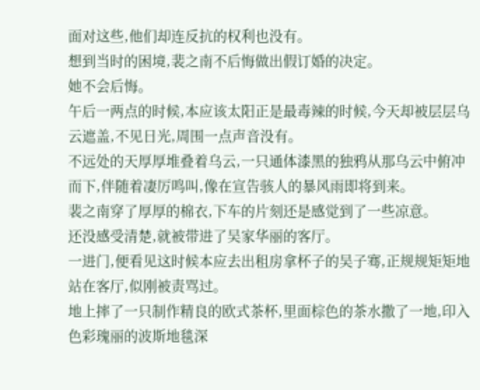面对这些,他们却连反抗的权利也没有。
想到当时的困境,裴之南不后悔做出假订婚的决定。
她不会后悔。
午后一两点的时候,本应该太阳正是最毒辣的时候,今天却被层层乌云遮盖,不见日光,周围一点声音没有。
不远处的天厚厚堆叠着乌云,一只通体漆黑的独鸦从那乌云中俯冲而下,伴随着凄厉鸣叫,像在宣告骇人的暴风雨即将到来。
裴之南穿了厚厚的棉衣,下车的片刻还是感觉到了一些凉意。
还没感受清楚,就被带进了吴家华丽的客厅。
一进门,便看见这时候本应去出租房拿杯子的吴子骞,正规规矩矩地站在客厅,似刚被责骂过。
地上摔了一只制作精良的欧式茶杯,里面棕色的茶水撒了一地,印入色彩瑰丽的波斯地毯深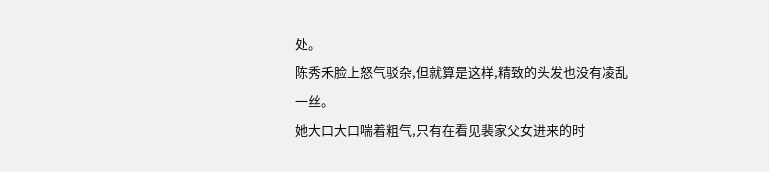处。
陈秀禾脸上怒气驳杂,但就算是这样,精致的头发也没有凌乱一丝。
她大口大口喘着粗气,只有在看见裴家父女进来的时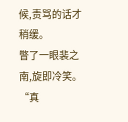候,责骂的话才稍缓。
瞥了一眼裴之南,旋即冷笑。
“真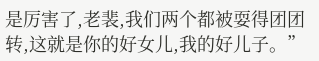是厉害了,老裴,我们两个都被耍得团团转,这就是你的好女儿,我的好儿子。”